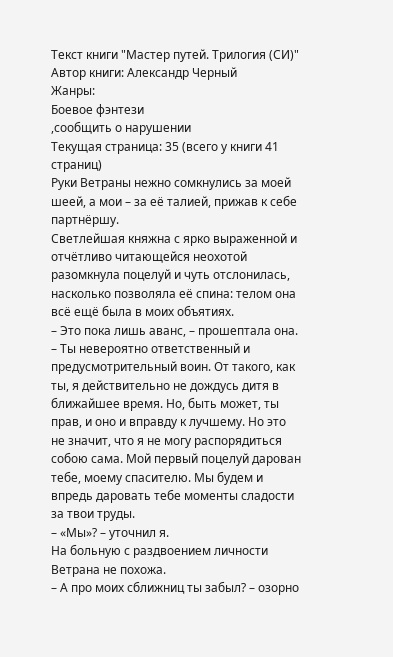Текст книги "Мастер путей. Трилогия (СИ)"
Автор книги: Александр Черный
Жанры:
Боевое фэнтези
,сообщить о нарушении
Текущая страница: 35 (всего у книги 41 страниц)
Руки Ветраны нежно сомкнулись за моей шеей, а мои – за её талией, прижав к себе партнёршу.
Светлейшая княжна с ярко выраженной и отчётливо читающейся неохотой разомкнула поцелуй и чуть отслонилась, насколько позволяла её спина: телом она всё ещё была в моих объятиях.
– Это пока лишь аванс, – прошептала она. – Ты невероятно ответственный и предусмотрительный воин. От такого, как ты, я действительно не дождусь дитя в ближайшее время. Но, быть может, ты прав, и оно и вправду к лучшему. Но это не значит, что я не могу распорядиться собою сама. Мой первый поцелуй дарован тебе, моему спасителю. Мы будем и впредь даровать тебе моменты сладости за твои труды.
– «Мы»? – уточнил я.
На больную с раздвоением личности Ветрана не похожа.
– А про моих сближниц ты забыл? – озорно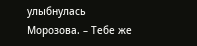улыбнулась Морозова. – Тебе же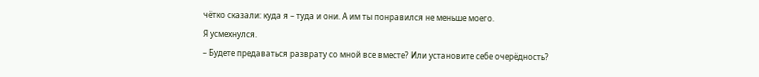чётко сказали: куда я – туда и они. А им ты понравился не меньше моего.
Я усмехнулся.
– Будете предаваться разврату со мной все вместе? Или установите себе очерёдность?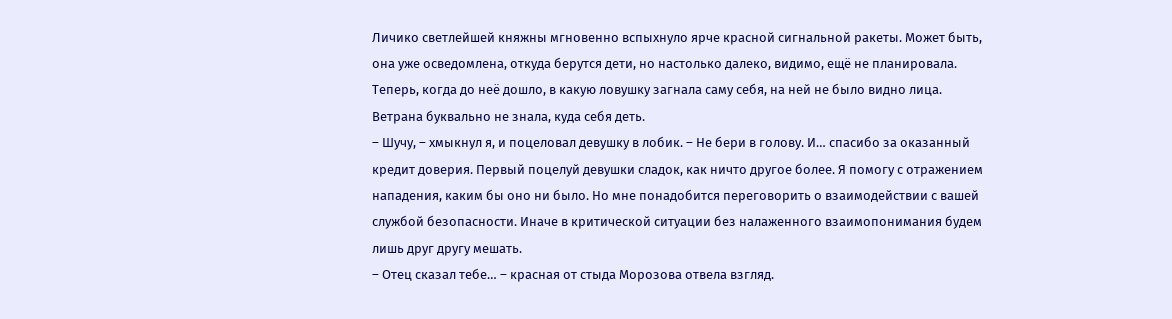Личико светлейшей княжны мгновенно вспыхнуло ярче красной сигнальной ракеты. Может быть, она уже осведомлена, откуда берутся дети, но настолько далеко, видимо, ещё не планировала. Теперь, когда до неё дошло, в какую ловушку загнала саму себя, на ней не было видно лица. Ветрана буквально не знала, куда себя деть.
– Шучу, – хмыкнул я, и поцеловал девушку в лобик. – Не бери в голову. И… спасибо за оказанный кредит доверия. Первый поцелуй девушки сладок, как ничто другое более. Я помогу с отражением нападения, каким бы оно ни было. Но мне понадобится переговорить о взаимодействии с вашей службой безопасности. Иначе в критической ситуации без налаженного взаимопонимания будем лишь друг другу мешать.
– Отец сказал тебе… – красная от стыда Морозова отвела взгляд.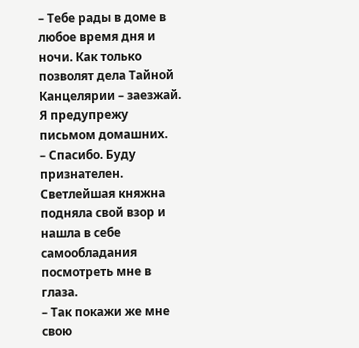– Тебе рады в доме в любое время дня и ночи. Как только позволят дела Тайной Канцелярии – заезжай. Я предупрежу письмом домашних.
– Спасибо. Буду признателен.
Светлейшая княжна подняла свой взор и нашла в себе самообладания посмотреть мне в глаза.
– Так покажи же мне свою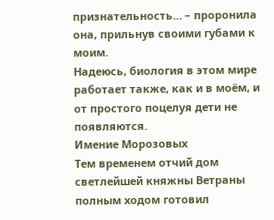признательность… – проронила она, прильнув своими губами к моим.
Надеюсь, биология в этом мире работает также, как и в моём, и от простого поцелуя дети не появляются.
Имение Морозовых
Тем временем отчий дом светлейшей княжны Ветраны полным ходом готовил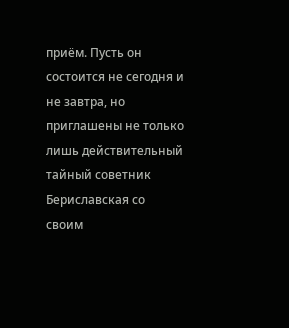приём. Пусть он состоится не сегодня и не завтра, но приглашены не только лишь действительный тайный советник Бериславская со своим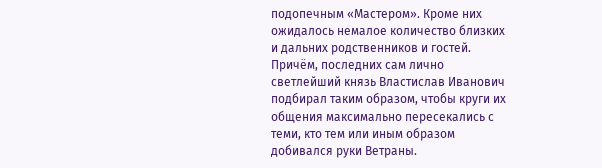подопечным «Мастером». Кроме них ожидалось немалое количество близких и дальних родственников и гостей. Причём, последних сам лично светлейший князь Властислав Иванович подбирал таким образом, чтобы круги их общения максимально пересекались с теми, кто тем или иным образом добивался руки Ветраны.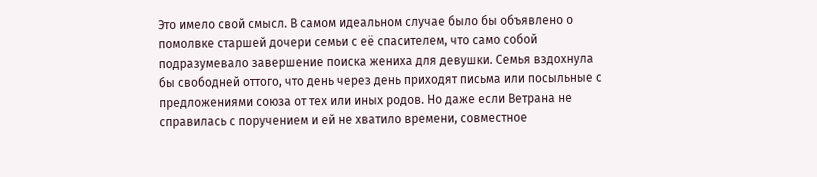Это имело свой смысл. В самом идеальном случае было бы объявлено о помолвке старшей дочери семьи с её спасителем, что само собой подразумевало завершение поиска жениха для девушки. Семья вздохнула бы свободней оттого, что день через день приходят письма или посыльные с предложениями союза от тех или иных родов. Но даже если Ветрана не справилась с поручением и ей не хватило времени, совместное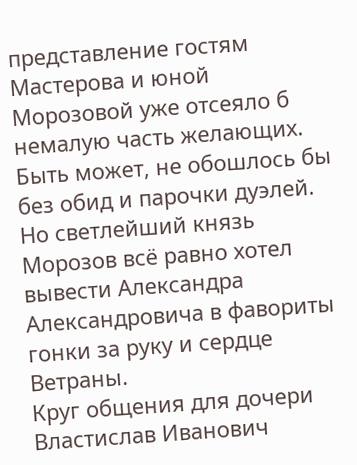представление гостям Мастерова и юной Морозовой уже отсеяло б немалую часть желающих. Быть может, не обошлось бы без обид и парочки дуэлей. Но светлейший князь Морозов всё равно хотел вывести Александра Александровича в фавориты гонки за руку и сердце Ветраны.
Круг общения для дочери Властислав Иванович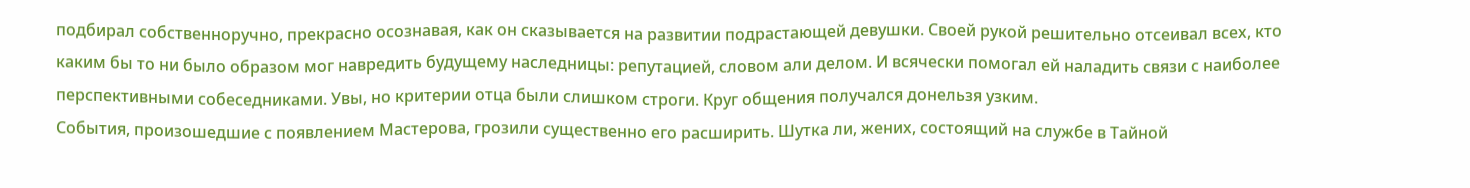подбирал собственноручно, прекрасно осознавая, как он сказывается на развитии подрастающей девушки. Своей рукой решительно отсеивал всех, кто каким бы то ни было образом мог навредить будущему наследницы: репутацией, словом али делом. И всячески помогал ей наладить связи с наиболее перспективными собеседниками. Увы, но критерии отца были слишком строги. Круг общения получался донельзя узким.
События, произошедшие с появлением Мастерова, грозили существенно его расширить. Шутка ли, жених, состоящий на службе в Тайной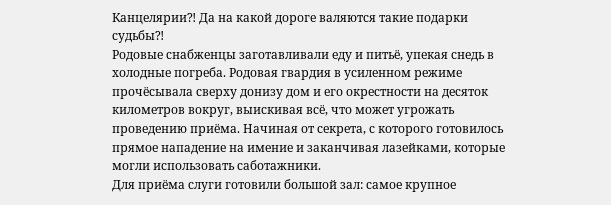Канцелярии⁈ Да на какой дороге валяются такие подарки судьбы⁈
Родовые снабженцы заготавливали еду и питьё, упекая снедь в холодные погреба. Родовая гвардия в усиленном режиме прочёсывала сверху донизу дом и его окрестности на десяток километров вокруг, выискивая всё, что может угрожать проведению приёма. Начиная от секрета, с которого готовилось прямое нападение на имение и заканчивая лазейками, которые могли использовать саботажники.
Для приёма слуги готовили большой зал: самое крупное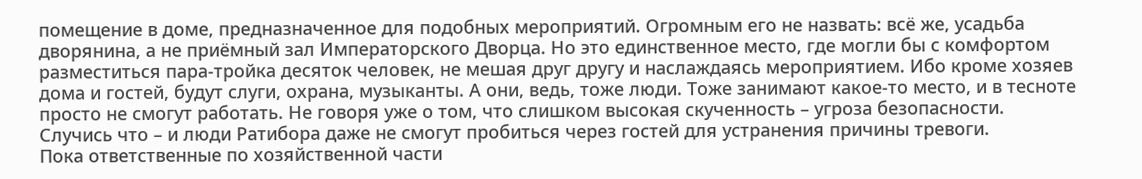помещение в доме, предназначенное для подобных мероприятий. Огромным его не назвать: всё же, усадьба дворянина, а не приёмный зал Императорского Дворца. Но это единственное место, где могли бы с комфортом разместиться пара-тройка десяток человек, не мешая друг другу и наслаждаясь мероприятием. Ибо кроме хозяев дома и гостей, будут слуги, охрана, музыканты. А они, ведь, тоже люди. Тоже занимают какое-то место, и в тесноте просто не смогут работать. Не говоря уже о том, что слишком высокая скученность – угроза безопасности. Случись что – и люди Ратибора даже не смогут пробиться через гостей для устранения причины тревоги.
Пока ответственные по хозяйственной части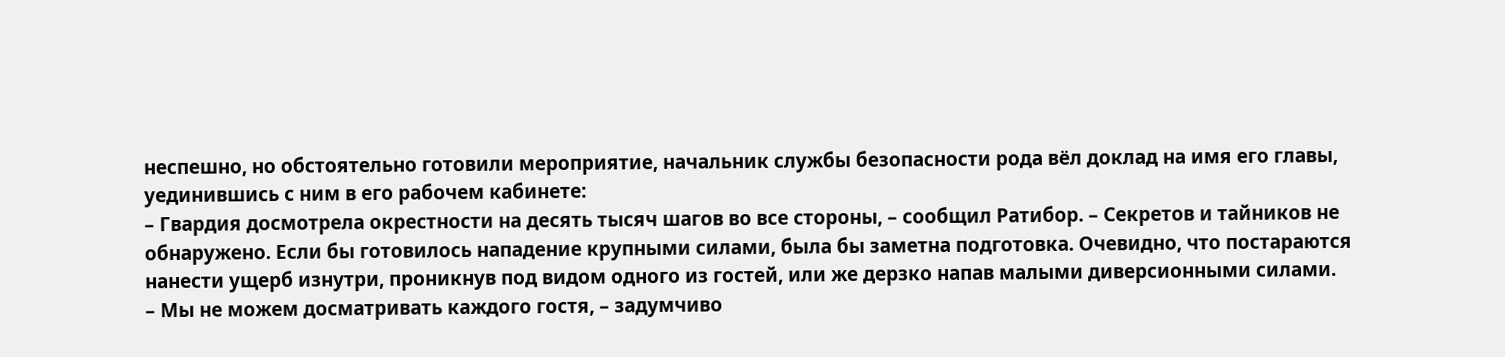неспешно, но обстоятельно готовили мероприятие, начальник службы безопасности рода вёл доклад на имя его главы, уединившись с ним в его рабочем кабинете:
– Гвардия досмотрела окрестности на десять тысяч шагов во все стороны, – сообщил Ратибор. – Секретов и тайников не обнаружено. Если бы готовилось нападение крупными силами, была бы заметна подготовка. Очевидно, что постараются нанести ущерб изнутри, проникнув под видом одного из гостей, или же дерзко напав малыми диверсионными силами.
– Мы не можем досматривать каждого гостя, – задумчиво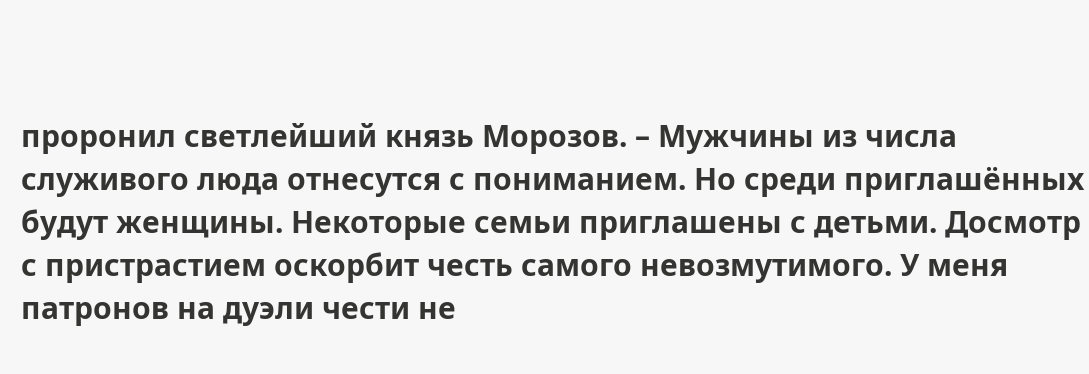проронил светлейший князь Морозов. – Мужчины из числа служивого люда отнесутся с пониманием. Но среди приглашённых будут женщины. Некоторые семьи приглашены с детьми. Досмотр с пристрастием оскорбит честь самого невозмутимого. У меня патронов на дуэли чести не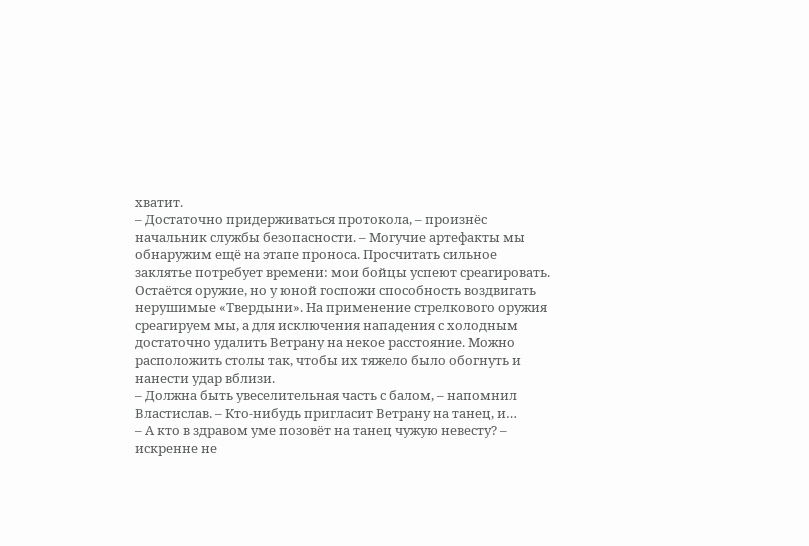хватит.
– Достаточно придерживаться протокола, – произнёс начальник службы безопасности. – Могучие артефакты мы обнаружим ещё на этапе проноса. Просчитать сильное заклятье потребует времени: мои бойцы успеют среагировать. Остаётся оружие, но у юной госпожи способность воздвигать нерушимые «Твердыни». На применение стрелкового оружия среагируем мы, а для исключения нападения с холодным достаточно удалить Ветрану на некое расстояние. Можно расположить столы так, чтобы их тяжело было обогнуть и нанести удар вблизи.
– Должна быть увеселительная часть с балом, – напомнил Властислав. – Кто-нибудь пригласит Ветрану на танец, и…
– А кто в здравом уме позовёт на танец чужую невесту? – искренне не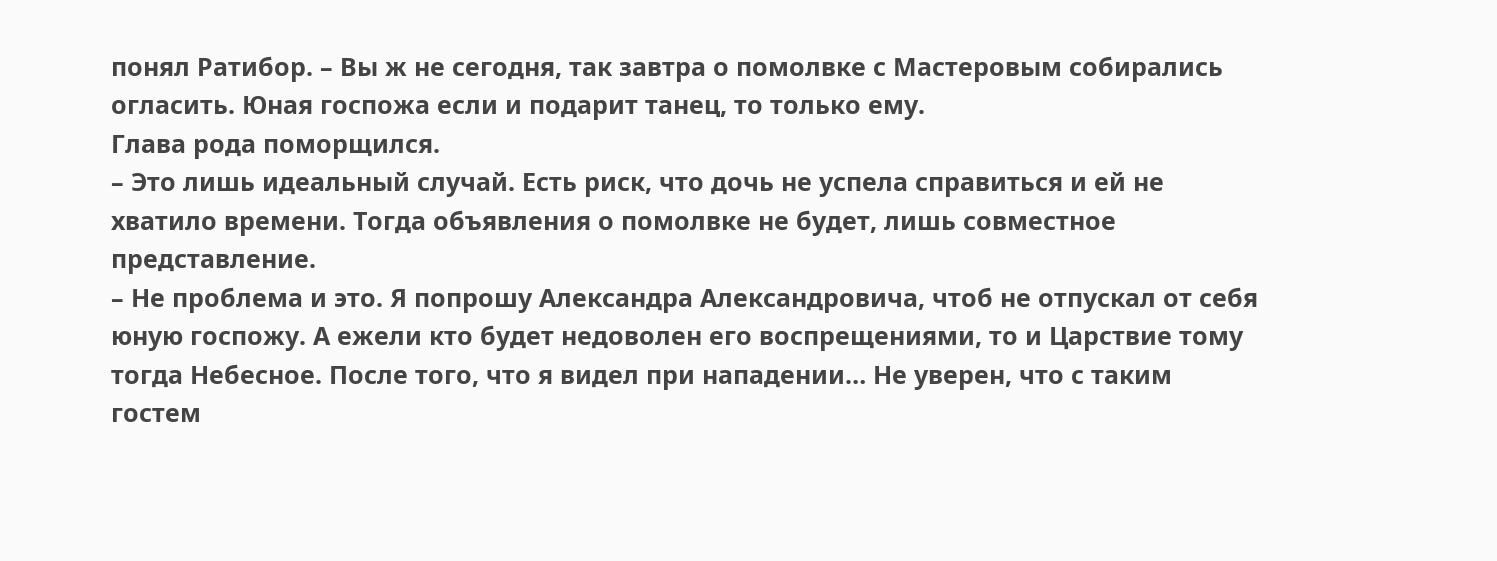понял Ратибор. – Вы ж не сегодня, так завтра о помолвке с Мастеровым собирались огласить. Юная госпожа если и подарит танец, то только ему.
Глава рода поморщился.
– Это лишь идеальный случай. Есть риск, что дочь не успела справиться и ей не хватило времени. Тогда объявления о помолвке не будет, лишь совместное представление.
– Не проблема и это. Я попрошу Александра Александровича, чтоб не отпускал от себя юную госпожу. А ежели кто будет недоволен его воспрещениями, то и Царствие тому тогда Небесное. После того, что я видел при нападении… Не уверен, что с таким гостем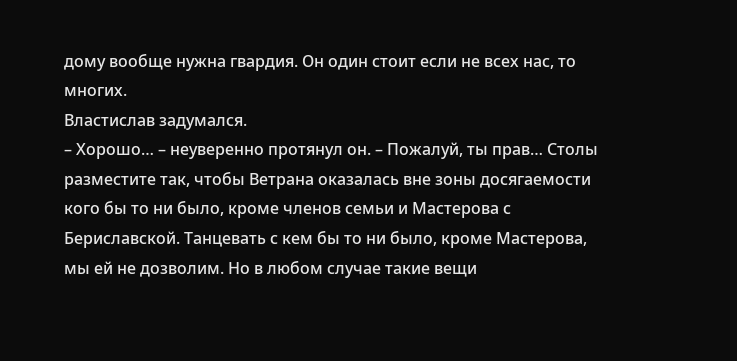дому вообще нужна гвардия. Он один стоит если не всех нас, то многих.
Властислав задумался.
– Хорошо… – неуверенно протянул он. – Пожалуй, ты прав… Столы разместите так, чтобы Ветрана оказалась вне зоны досягаемости кого бы то ни было, кроме членов семьи и Мастерова с Бериславской. Танцевать с кем бы то ни было, кроме Мастерова, мы ей не дозволим. Но в любом случае такие вещи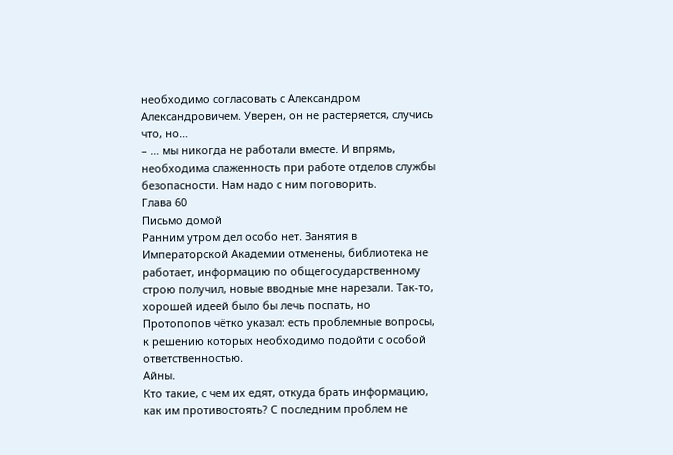необходимо согласовать с Александром Александровичем. Уверен, он не растеряется, случись что, но…
– … мы никогда не работали вместе. И впрямь, необходима слаженность при работе отделов службы безопасности. Нам надо с ним поговорить.
Глава 60
Письмо домой
Ранним утром дел особо нет. Занятия в Императорской Академии отменены, библиотека не работает, информацию по общегосударственному строю получил, новые вводные мне нарезали. Так-то, хорошей идеей было бы лечь поспать, но Протопопов чётко указал: есть проблемные вопросы, к решению которых необходимо подойти с особой ответственностью.
Айны.
Кто такие, с чем их едят, откуда брать информацию, как им противостоять? С последним проблем не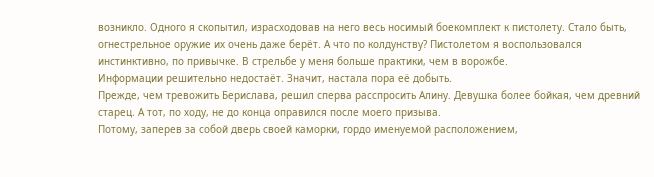возникло. Одного я скопытил, израсходовав на него весь носимый боекомплект к пистолету. Стало быть, огнестрельное оружие их очень даже берёт. А что по колдунству? Пистолетом я воспользовался инстинктивно, по привычке. В стрельбе у меня больше практики, чем в ворожбе.
Информации решительно недостаёт. Значит, настала пора её добыть.
Прежде, чем тревожить Берислава, решил сперва расспросить Алину. Девушка более бойкая, чем древний старец. А тот, по ходу, не до конца оправился после моего призыва.
Потому, заперев за собой дверь своей каморки, гордо именуемой расположением,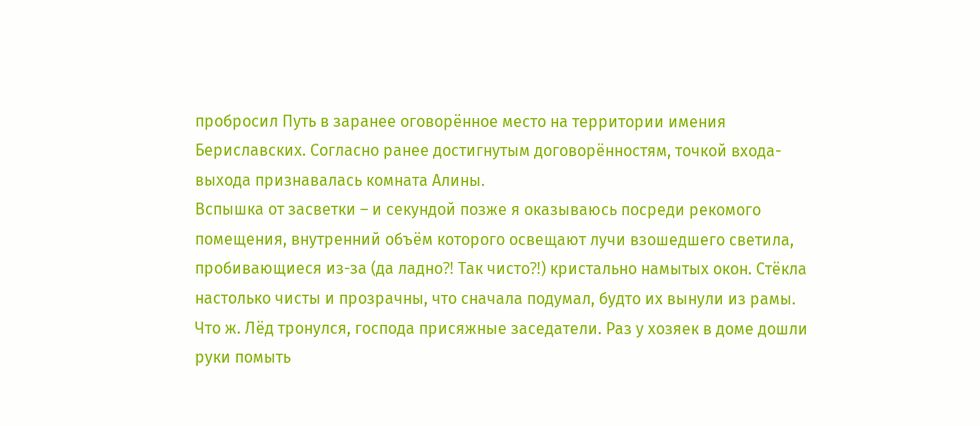пробросил Путь в заранее оговорённое место на территории имения Бериславских. Согласно ранее достигнутым договорённостям, точкой входа-выхода признавалась комната Алины.
Вспышка от засветки – и секундой позже я оказываюсь посреди рекомого помещения, внутренний объём которого освещают лучи взошедшего светила, пробивающиеся из-за (да ладно⁈ Так чисто⁈) кристально намытых окон. Стёкла настолько чисты и прозрачны, что сначала подумал, будто их вынули из рамы.
Что ж. Лёд тронулся, господа присяжные заседатели. Раз у хозяек в доме дошли руки помыть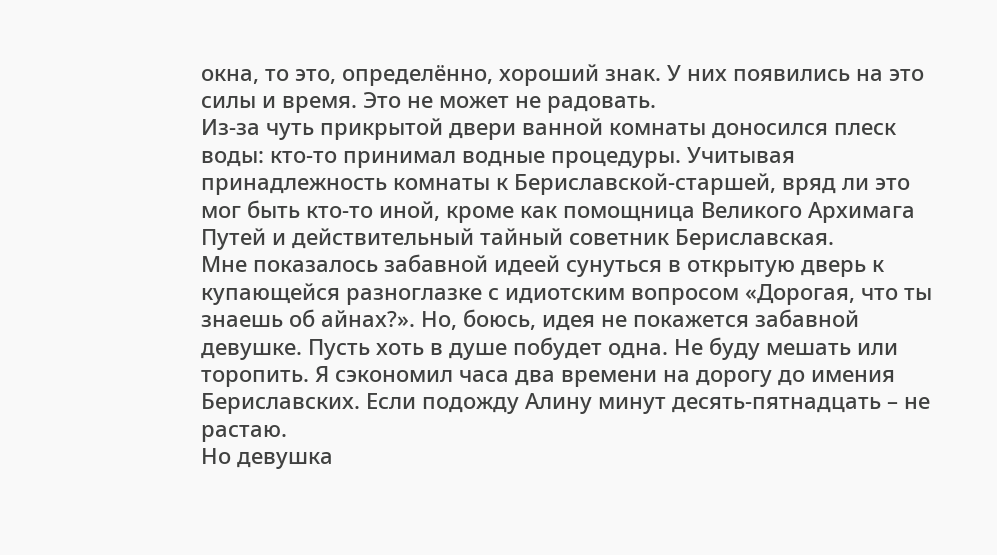окна, то это, определённо, хороший знак. У них появились на это силы и время. Это не может не радовать.
Из-за чуть прикрытой двери ванной комнаты доносился плеск воды: кто-то принимал водные процедуры. Учитывая принадлежность комнаты к Бериславской-старшей, вряд ли это мог быть кто-то иной, кроме как помощница Великого Архимага Путей и действительный тайный советник Бериславская.
Мне показалось забавной идеей сунуться в открытую дверь к купающейся разноглазке с идиотским вопросом «Дорогая, что ты знаешь об айнах?». Но, боюсь, идея не покажется забавной девушке. Пусть хоть в душе побудет одна. Не буду мешать или торопить. Я сэкономил часа два времени на дорогу до имения Бериславских. Если подожду Алину минут десять-пятнадцать – не растаю.
Но девушка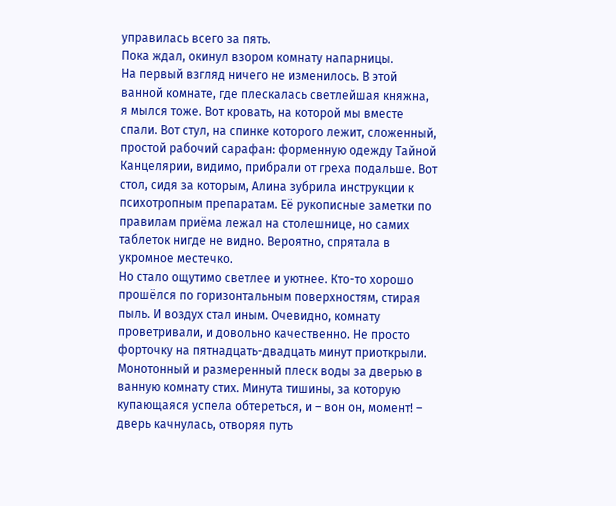управилась всего за пять.
Пока ждал, окинул взором комнату напарницы.
На первый взгляд ничего не изменилось. В этой ванной комнате, где плескалась светлейшая княжна, я мылся тоже. Вот кровать, на которой мы вместе спали. Вот стул, на спинке которого лежит, сложенный, простой рабочий сарафан: форменную одежду Тайной Канцелярии, видимо, прибрали от греха подальше. Вот стол, сидя за которым, Алина зубрила инструкции к психотропным препаратам. Её рукописные заметки по правилам приёма лежал на столешнице, но самих таблеток нигде не видно. Вероятно, спрятала в укромное местечко.
Но стало ощутимо светлее и уютнее. Кто-то хорошо прошёлся по горизонтальным поверхностям, стирая пыль. И воздух стал иным. Очевидно, комнату проветривали, и довольно качественно. Не просто форточку на пятнадцать-двадцать минут приоткрыли.
Монотонный и размеренный плеск воды за дверью в ванную комнату стих. Минута тишины, за которую купающаяся успела обтереться, и – вон он, момент! – дверь качнулась, отворяя путь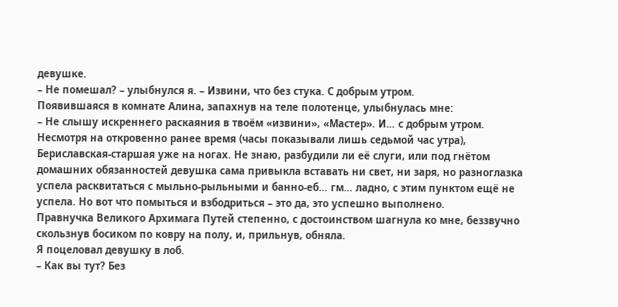девушке.
– Не помешал? – улыбнулся я. – Извини, что без стука. С добрым утром.
Появившаяся в комнате Алина, запахнув на теле полотенце, улыбнулась мне:
– Не слышу искреннего раскаяния в твоём «извини», «Мастер». И… с добрым утром.
Несмотря на откровенно ранее время (часы показывали лишь седьмой час утра), Бериславская-старшая уже на ногах. Не знаю, разбудили ли её слуги, или под гнётом домашних обязанностей девушка сама привыкла вставать ни свет, ни заря, но разноглазка успела расквитаться с мыльно-рыльными и банно-еб… гм… ладно, с этим пунктом ещё не успела. Но вот что помыться и взбодриться – это да, это успешно выполнено.
Правнучка Великого Архимага Путей степенно, с достоинством шагнула ко мне, беззвучно скользнув босиком по ковру на полу, и, прильнув, обняла.
Я поцеловал девушку в лоб.
– Как вы тут? Без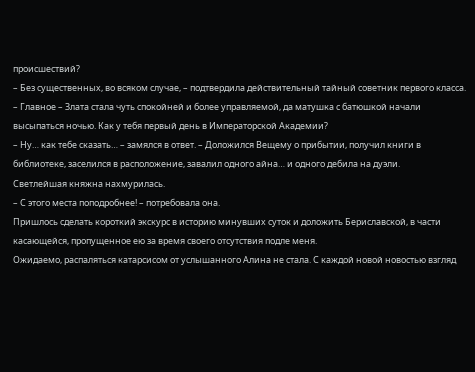происшествий?
– Без существенных, во всяком случае, – подтвердила действительный тайный советник первого класса. – Главное – Злата стала чуть спокойней и более управляемой, да матушка с батюшкой начали высыпаться ночью. Как у тебя первый день в Императорской Академии?
– Ну… как тебе сказать… – замялся в ответ. – Доложился Вещему о прибытии, получил книги в библиотеке, заселился в расположение, завалил одного айна… и одного дебила на дуэли.
Светлейшая княжна нахмурилась.
– С этого места поподробнее! – потребовала она.
Пришлось сделать короткий экскурс в историю минувших суток и доложить Бериславской, в части касающейся, пропущенное ею за время своего отсутствия подле меня.
Ожидаемо, распаляться катарсисом от услышанного Алина не стала. С каждой новой новостью взгляд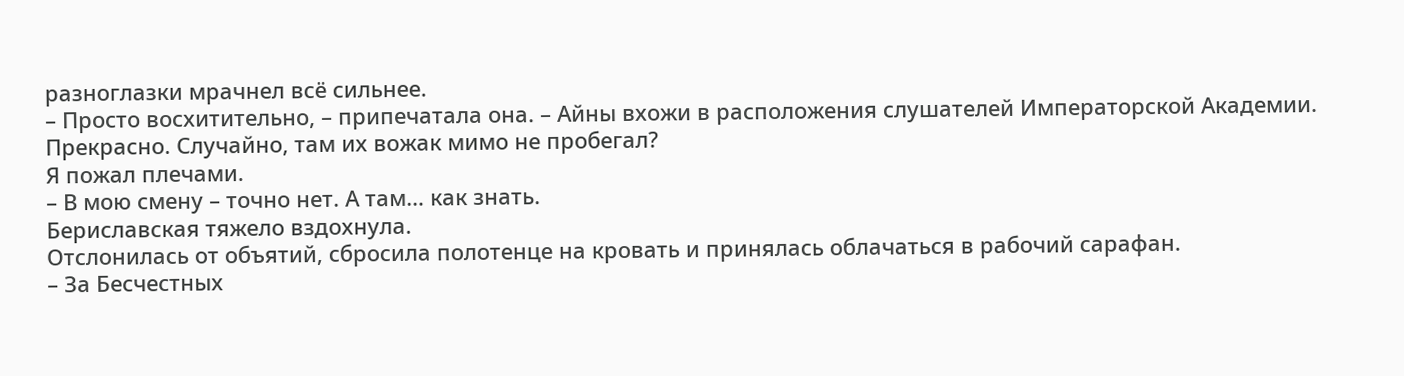разноглазки мрачнел всё сильнее.
– Просто восхитительно, – припечатала она. – Айны вхожи в расположения слушателей Императорской Академии. Прекрасно. Случайно, там их вожак мимо не пробегал?
Я пожал плечами.
– В мою смену – точно нет. А там… как знать.
Бериславская тяжело вздохнула.
Отслонилась от объятий, сбросила полотенце на кровать и принялась облачаться в рабочий сарафан.
– За Бесчестных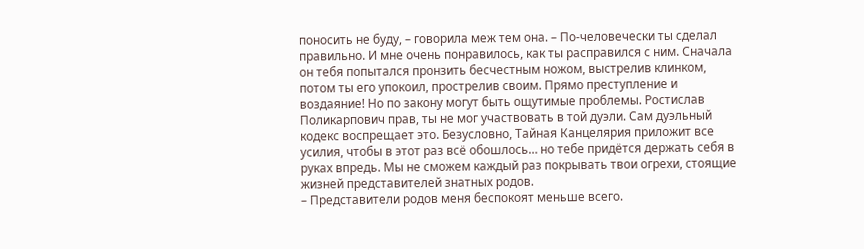поносить не буду, – говорила меж тем она. – По-человечески ты сделал правильно. И мне очень понравилось, как ты расправился с ним. Сначала он тебя попытался пронзить бесчестным ножом, выстрелив клинком, потом ты его упокоил, прострелив своим. Прямо преступление и воздаяние! Но по закону могут быть ощутимые проблемы. Ростислав Поликарпович прав, ты не мог участвовать в той дуэли. Сам дуэльный кодекс воспрещает это. Безусловно, Тайная Канцелярия приложит все усилия, чтобы в этот раз всё обошлось… но тебе придётся держать себя в руках впредь. Мы не сможем каждый раз покрывать твои огрехи, стоящие жизней представителей знатных родов.
– Представители родов меня беспокоят меньше всего.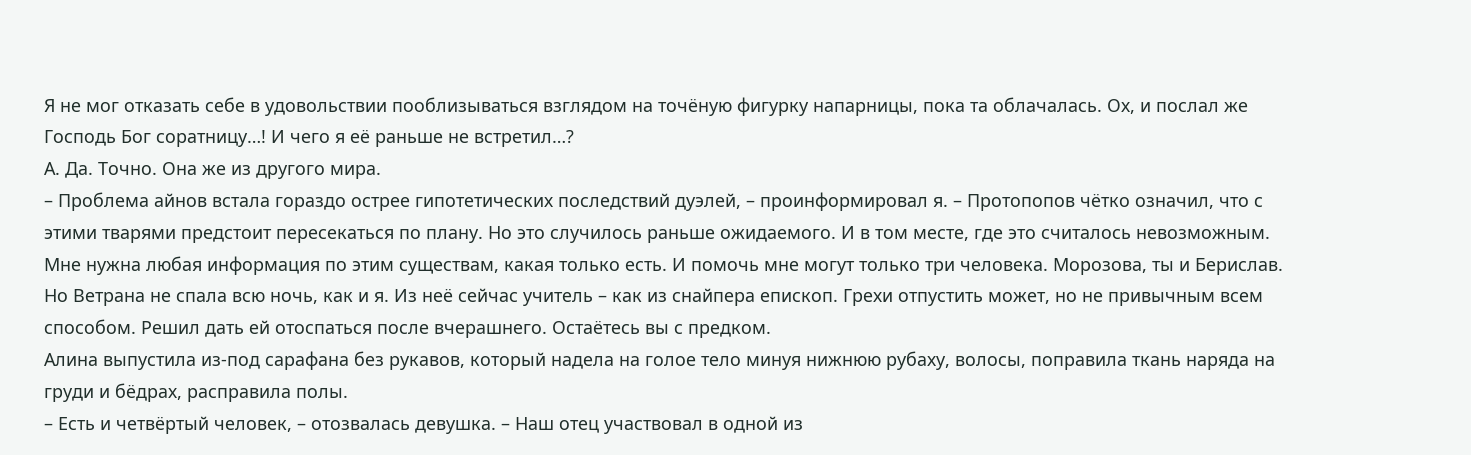Я не мог отказать себе в удовольствии пооблизываться взглядом на точёную фигурку напарницы, пока та облачалась. Ох, и послал же Господь Бог соратницу…! И чего я её раньше не встретил…?
А. Да. Точно. Она же из другого мира.
– Проблема айнов встала гораздо острее гипотетических последствий дуэлей, – проинформировал я. – Протопопов чётко означил, что с этими тварями предстоит пересекаться по плану. Но это случилось раньше ожидаемого. И в том месте, где это считалось невозможным. Мне нужна любая информация по этим существам, какая только есть. И помочь мне могут только три человека. Морозова, ты и Берислав. Но Ветрана не спала всю ночь, как и я. Из неё сейчас учитель – как из снайпера епископ. Грехи отпустить может, но не привычным всем способом. Решил дать ей отоспаться после вчерашнего. Остаётесь вы с предком.
Алина выпустила из-под сарафана без рукавов, который надела на голое тело минуя нижнюю рубаху, волосы, поправила ткань наряда на груди и бёдрах, расправила полы.
– Есть и четвёртый человек, – отозвалась девушка. – Наш отец участвовал в одной из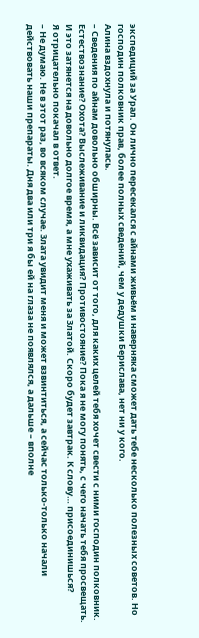экспедиций за Урал. Он лично пересекался с айнами живьём и наверняка сможет дать тебе несколько полезных советов. Но господин полковник прав, более полных сведений, чем у дедушки Берислава, нет ни у кого.
Алина вздохнула и потянулась.
– Сведения по айнам довольно обширны. Всё зависит от того, для каких целей тебя хочет свести с ними господин полковник. Естествознание? Охота? Выслеживание и ликвидация? Противостояние? Пока я не могу понять, с чего начать тебя просвещать. И это затянется на довольно долгое время, а мне ухаживать за Златой. Скоро будет завтрак. К слову… присоединишься?
Я отрицательно покачал в ответ.
– Не думаю. Не в этот раз, во всяком случае. Злата увидит меня и может взвинтиться, а сейчас только-только начали действовать наши препараты. Дня два или три я бы ей на глаза не появлялся, а дальше – вполне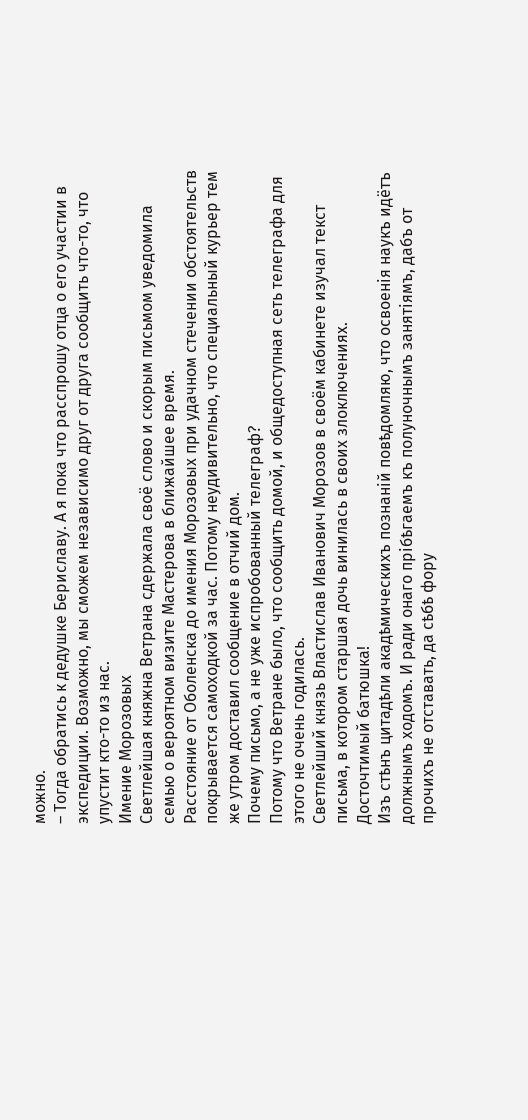можно.
– Тогда обратись к дедушке Бериславу. А я пока что расспрошу отца о его участии в экспедиции. Возможно, мы сможем независимо друг от друга сообщить что-то, что упустит кто-то из нас.
Имение Морозовых
Светлейшая княжна Ветрана сдержала своё слово и скорым письмом уведомила семью о вероятном визите Мастерова в ближайшее время.
Расстояние от Оболенска до имения Морозовых при удачном стечении обстоятельств покрывается самоходкой за час. Потому неудивительно, что специальный курьер тем же утром доставил сообщение в отчий дом.
Почему письмо, а не уже испробованный телеграф?
Потому что Ветране было, что сообщить домой, и общедоступная сеть телеграфа для этого не очень годилась.
Светлейший князь Властислав Иванович Морозов в своём кабинете изучал текст письма, в котором старшая дочь винилась в своих злоключениях.
Досточтимый батюшка!
Изъ стѣнъ цитадѣли акадѣмическихъ познанiй повѣдомляю, что освоенiя наукъ идётъ должнымъ ходомъ. И ради онаго прiбѣгаемъ къ полуночнымъ занятiямъ, дабъ от прочихъ не отставать, да сѣбѣ фору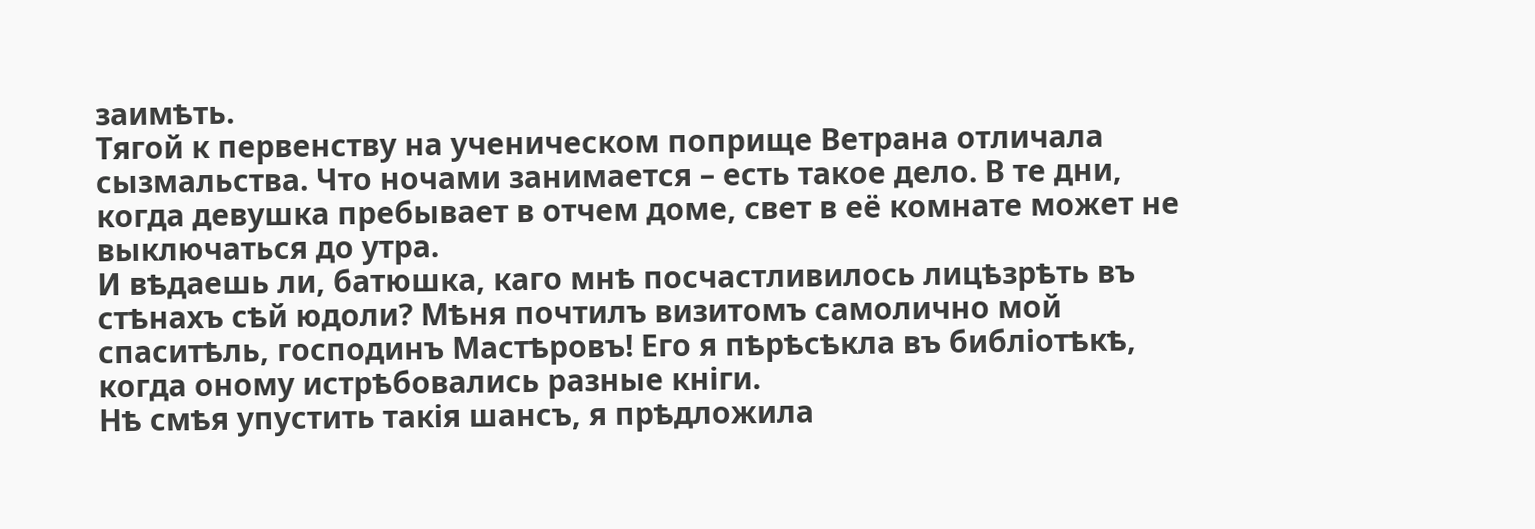заимѣть.
Тягой к первенству на ученическом поприще Ветрана отличала сызмальства. Что ночами занимается – есть такое дело. В те дни, когда девушка пребывает в отчем доме, свет в её комнате может не выключаться до утра.
И вѣдаешь ли, батюшка, каго мнѣ посчастливилось лицѣзрѣть въ стѣнахъ сѣй юдоли? Мѣня почтилъ визитомъ самолично мой спаситѣль, господинъ Мастѣровъ! Его я пѣрѣсѣкла въ библiотѣкѣ, когда оному истрѣбовались разные кнiги.
Нѣ смѣя упустить такiя шансъ, я прѣдложила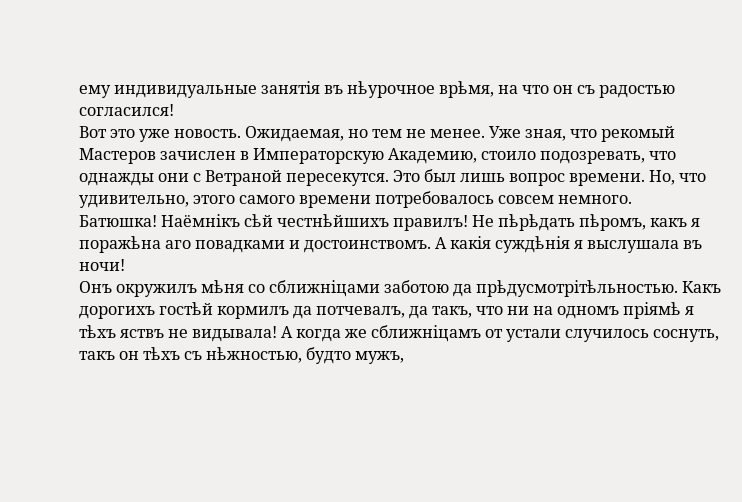ему индивидуальные занятiя въ нѣурочное врѣмя, на что он съ радостью согласился!
Вот это уже новость. Ожидаемая, но тем не менее. Уже зная, что рекомый Мастеров зачислен в Императорскую Академию, стоило подозревать, что однажды они с Ветраной пересекутся. Это был лишь вопрос времени. Но, что удивительно, этого самого времени потребовалось совсем немного.
Батюшка! Наёмнiкъ сѣй честнѣйшихъ правилъ! Не пѣрѣдать пѣромъ, какъ я поражѣна аго повадками и достоинствомъ. А какiя суждѣнiя я выслушала въ ночи!
Онъ окружилъ мѣня со сближнiцами заботою да прѣдусмотрiтѣльностью. Какъ дорогихъ гостѣй кормилъ да потчевалъ, да такъ, что ни на одномъ прiямѣ я тѣхъ яствъ не видывала! А когда же сближнiцамъ от устали случилось соснуть, такъ он тѣхъ съ нѣжностью, будто мужъ,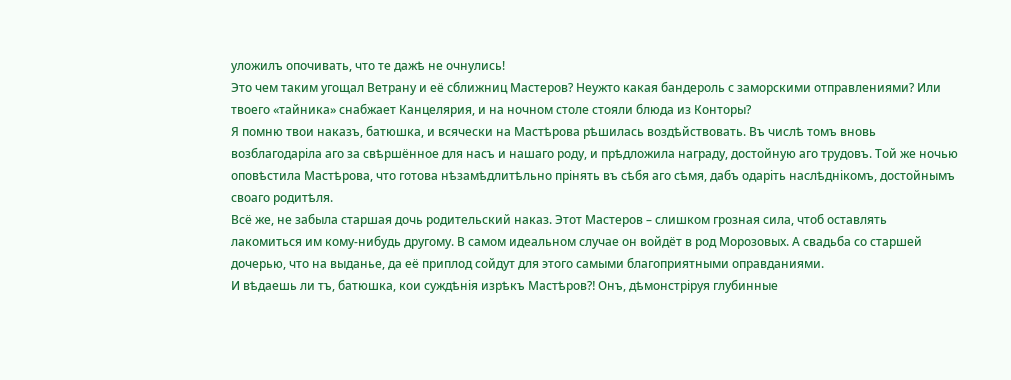уложилъ опочивать, что те дажѣ не очнулись!
Это чем таким угощал Ветрану и её сближниц Мастеров? Неужто какая бандероль с заморскими отправлениями? Или твоего «тайника» снабжает Канцелярия, и на ночном столе стояли блюда из Конторы?
Я помню твои наказъ, батюшка, и всячески на Мастѣрова рѣшилась воздѣйствовать. Въ числѣ томъ вновь возблагодарiла аго за свѣршённое для насъ и нашаго роду, и прѣдложила награду, достойную аго трудовъ. Той же ночью оповѣстила Мастѣрова, что готова нѣзамѣдлитѣльно прiнять въ сѣбя аго сѣмя, дабъ одарiть наслѣднiкомъ, достойнымъ своаго родитѣля.
Всё же, не забыла старшая дочь родительский наказ. Этот Мастеров – слишком грозная сила, чтоб оставлять лакомиться им кому-нибудь другому. В самом идеальном случае он войдёт в род Морозовых. А свадьба со старшей дочерью, что на выданье, да её приплод сойдут для этого самыми благоприятными оправданиями.
И вѣдаешь ли тъ, батюшка, кои суждѣнiя изрѣкъ Мастѣров⁈ Онъ, дѣмонстрiруя глубинные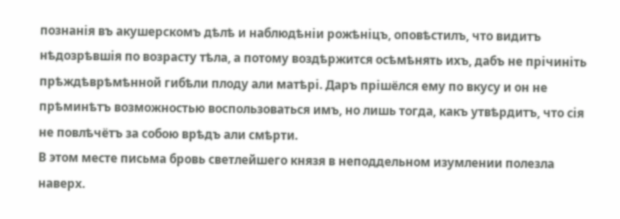познанiя въ акушерскомъ дѣлѣ и наблюдѣнiи рожѣнiцъ, оповѣстилъ, что видитъ нѣдозрѣвшiя по возрасту тѣла, а потому воздѣржится осѣмѣнять ихъ, дабъ не прiчинiть прѣждѣврѣмѣнной гибѣли плоду али матѣрi. Даръ прiшёлся ему по вкусу и он не прѣминѣтъ возможностью воспользоваться имъ, но лишь тогда, какъ утвѣрдитъ, что сiя не повлѣчётъ за собою врѣдъ али смѣрти.
В этом месте письма бровь светлейшего князя в неподдельном изумлении полезла наверх.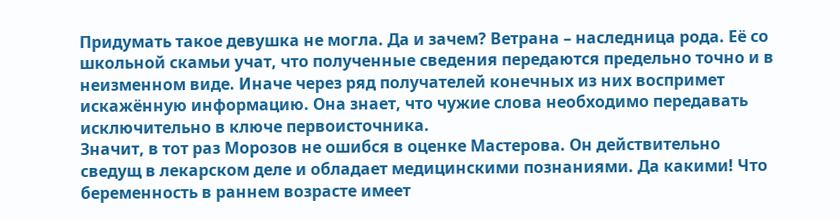Придумать такое девушка не могла. Да и зачем? Ветрана – наследница рода. Её со школьной скамьи учат, что полученные сведения передаются предельно точно и в неизменном виде. Иначе через ряд получателей конечных из них воспримет искажённую информацию. Она знает, что чужие слова необходимо передавать исключительно в ключе первоисточника.
Значит, в тот раз Морозов не ошибся в оценке Мастерова. Он действительно сведущ в лекарском деле и обладает медицинскими познаниями. Да какими! Что беременность в раннем возрасте имеет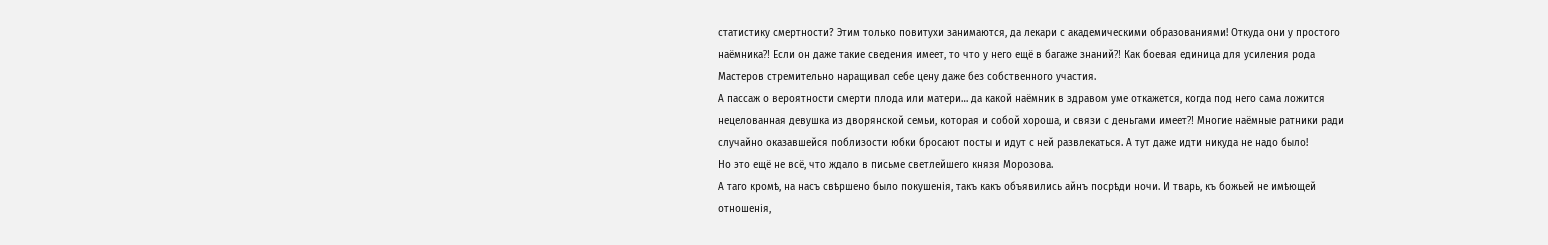статистику смертности? Этим только повитухи занимаются, да лекари с академическими образованиями! Откуда они у простого наёмника⁈ Если он даже такие сведения имеет, то что у него ещё в багаже знаний⁈ Как боевая единица для усиления рода Мастеров стремительно наращивал себе цену даже без собственного участия.
А пассаж о вероятности смерти плода или матери… да какой наёмник в здравом уме откажется, когда под него сама ложится нецелованная девушка из дворянской семьи, которая и собой хороша, и связи с деньгами имеет⁈ Многие наёмные ратники ради случайно оказавшейся поблизости юбки бросают посты и идут с ней развлекаться. А тут даже идти никуда не надо было!
Но это ещё не всё, что ждало в письме светлейшего князя Морозова.
А таго кромѣ, на насъ свѣршено было покушенiя, такъ какъ объявились айнъ посрѣди ночи. И тварь, къ божьей не имѣющей отношенiя,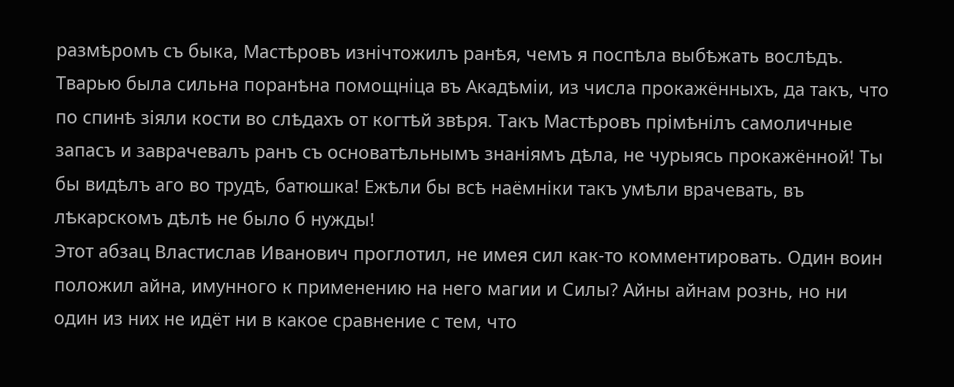размѣромъ съ быка, Мастѣровъ изнiчтожилъ ранѣя, чемъ я поспѣла выбѣжать вослѣдъ. Тварью была сильна поранѣна помощнiца въ Акадѣмiи, из числа прокажённыхъ, да такъ, что по спинѣ зiяли кости во слѣдахъ от когтѣй звѣря. Такъ Мастѣровъ прiмѣнiлъ самоличные запасъ и заврачевалъ ранъ съ основатѣльнымъ знанiямъ дѣла, не чурыясь прокажённой! Ты бы видѣлъ аго во трудѣ, батюшка! Ежѣли бы всѣ наёмнiки такъ умѣли врачевать, въ лѣкарскомъ дѣлѣ не было б нужды!
Этот абзац Властислав Иванович проглотил, не имея сил как-то комментировать. Один воин положил айна, имунного к применению на него магии и Силы? Айны айнам рознь, но ни один из них не идёт ни в какое сравнение с тем, что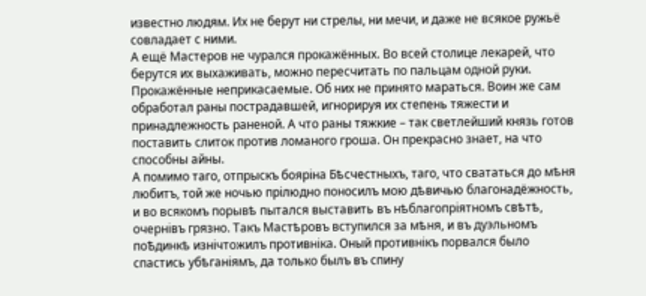известно людям. Их не берут ни стрелы, ни мечи, и даже не всякое ружьё совладает с ними.
А ещё Мастеров не чурался прокажённых. Во всей столице лекарей, что берутся их выхаживать, можно пересчитать по пальцам одной руки. Прокажённые неприкасаемые. Об них не принято мараться. Воин же сам обработал раны пострадавшей, игнорируя их степень тяжести и принадлежность раненой. А что раны тяжкие – так светлейший князь готов поставить слиток против ломаного гроша. Он прекрасно знает, на что способны айны.
А помимо таго, отпрыскъ боярiна Бѣсчестныхъ, таго, что свататься до мѣня любитъ, той же ночью прiлюдно поносилъ мою дѣвичью благонадёжность, и во всякомъ порывѣ пытался выставить въ нѣблагопрiятномъ свѣтѣ, очернiвъ грязно. Такъ Мастѣровъ вступился за мѣня, и въ дуэльномъ поѢдинкѣ изнiчтожилъ противнiка. Оный противнiкъ порвался было спастись убѣганiямъ, да только былъ въ спину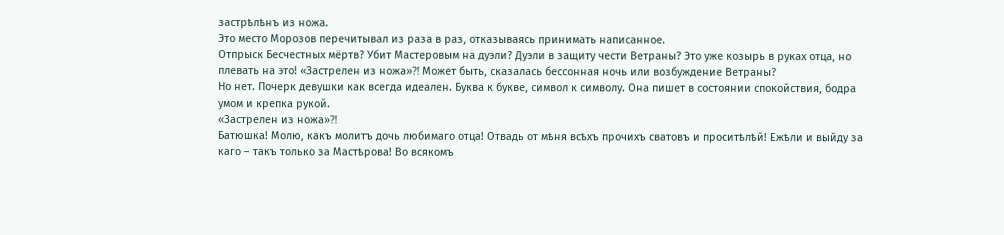застрѣлѣнъ из ножа.
Это место Морозов перечитывал из раза в раз, отказываясь принимать написанное.
Отпрыск Бесчестных мёртв? Убит Мастеровым на дуэли? Дуэли в защиту чести Ветраны? Это уже козырь в руках отца, но плевать на это! «Застрелен из ножа»⁈ Может быть, сказалась бессонная ночь или возбуждение Ветраны?
Но нет. Почерк девушки как всегда идеален. Буква к букве, символ к символу. Она пишет в состоянии спокойствия, бодра умом и крепка рукой.
«Застрелен из ножа»⁈
Батюшка! Молю, какъ молитъ дочь любимаго отца! Отвадь от мѣня всѣхъ прочихъ сватовъ и проситѣлѣй! Ежѣли и выйду за каго – такъ только за Мастѣрова! Во всякомъ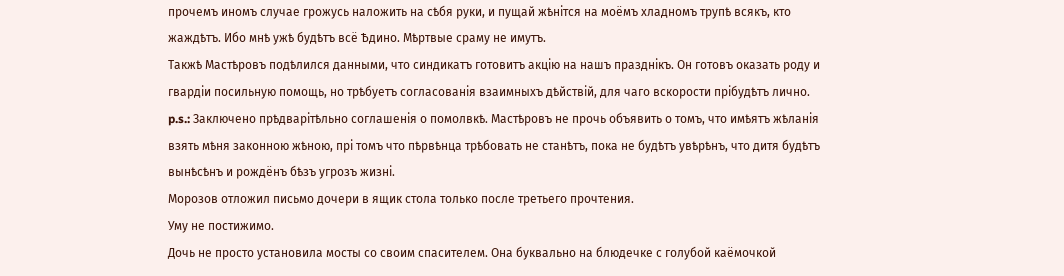прочемъ иномъ случае грожусь наложить на сѣбя руки, и пущай жѣнiтся на моёмъ хладномъ трупѣ всякъ, кто жаждѣтъ. Ибо мнѣ ужѣ будѣтъ всё Ѣдино. Мѣртвые сраму не имутъ.
Такжѣ Мастѣровъ подѣлился данными, что синдикатъ готовитъ акцiю на нашъ празднiкъ. Он готовъ оказать роду и гвардiи посильную помощь, но трѣбуетъ согласованiя взаимныхъ дѣйствiй, для чаго вскорости прiбудѣтъ лично.
p.s.: Заключено прѣдварiтѣльно соглашенiя о помолвкѣ. Мастѣровъ не прочь объявить о томъ, что имѣятъ жѣланiя взять мѣня законною жѣною, прi томъ что пѣрвѣнца трѣбовать не станѣтъ, пока не будѣтъ увѣрѣнъ, что дитя будѣтъ вынѣсѣнъ и рождёнъ бѣзъ угрозъ жизнi.
Морозов отложил письмо дочери в ящик стола только после третьего прочтения.
Уму не постижимо.
Дочь не просто установила мосты со своим спасителем. Она буквально на блюдечке с голубой каёмочкой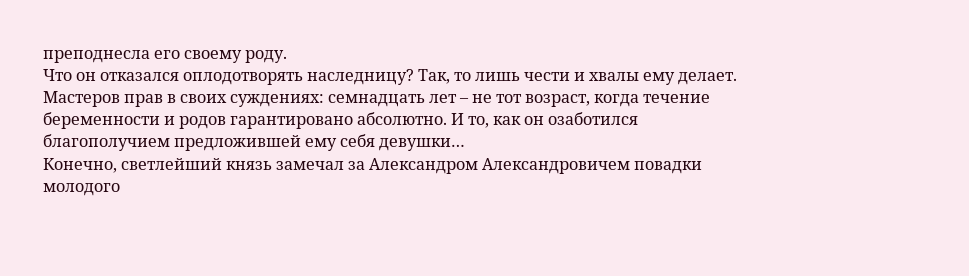преподнесла его своему роду.
Что он отказался оплодотворять наследницу? Так, то лишь чести и хвалы ему делает. Мастеров прав в своих суждениях: семнадцать лет – не тот возраст, когда течение беременности и родов гарантировано абсолютно. И то, как он озаботился благополучием предложившей ему себя девушки…
Конечно, светлейший князь замечал за Александром Александровичем повадки молодого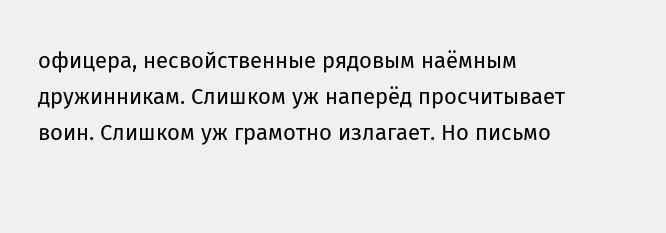офицера, несвойственные рядовым наёмным дружинникам. Слишком уж наперёд просчитывает воин. Слишком уж грамотно излагает. Но письмо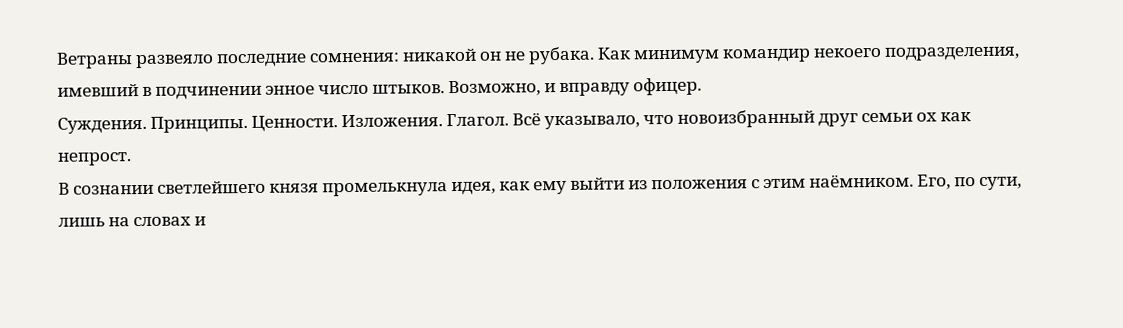Ветраны развеяло последние сомнения: никакой он не рубака. Как минимум командир некоего подразделения, имевший в подчинении энное число штыков. Возможно, и вправду офицер.
Суждения. Принципы. Ценности. Изложения. Глагол. Всё указывало, что новоизбранный друг семьи ох как непрост.
В сознании светлейшего князя промелькнула идея, как ему выйти из положения с этим наёмником. Его, по сути, лишь на словах и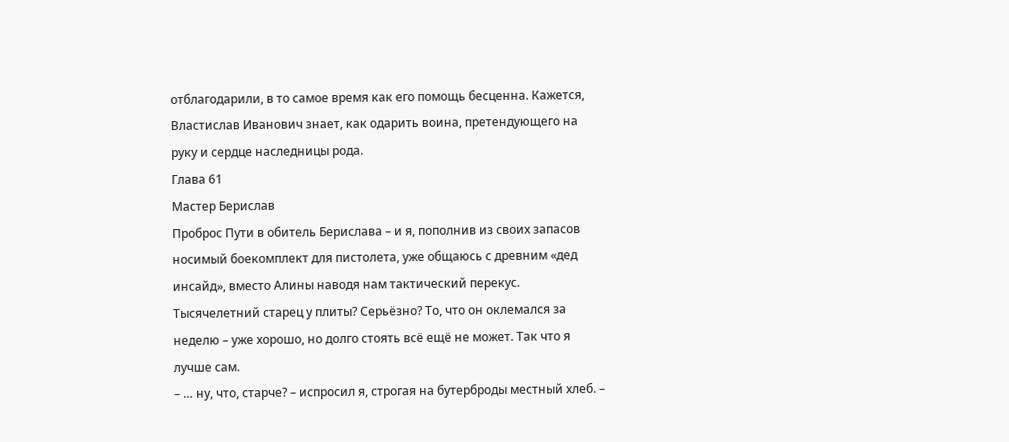отблагодарили, в то самое время как его помощь бесценна. Кажется, Властислав Иванович знает, как одарить воина, претендующего на руку и сердце наследницы рода.
Глава 61
Мастер Берислав
Проброс Пути в обитель Берислава – и я, пополнив из своих запасов носимый боекомплект для пистолета, уже общаюсь с древним «дед инсайд», вместо Алины наводя нам тактический перекус.
Тысячелетний старец у плиты? Серьёзно? То, что он оклемался за неделю – уже хорошо, но долго стоять всё ещё не может. Так что я лучше сам.
– … ну, что, старче? – испросил я, строгая на бутерброды местный хлеб. –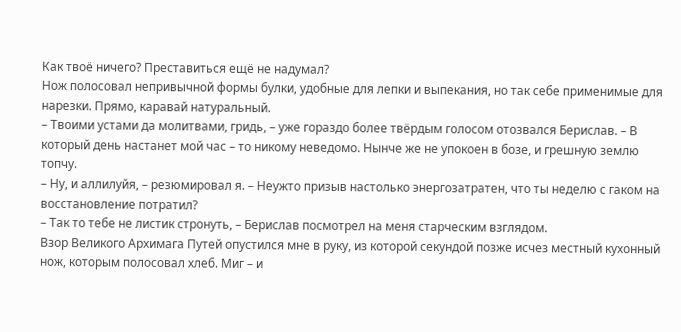Как твоё ничего? Преставиться ещё не надумал?
Нож полосовал непривычной формы булки, удобные для лепки и выпекания, но так себе применимые для нарезки. Прямо, каравай натуральный.
– Твоими устами да молитвами, гридь, – уже гораздо более твёрдым голосом отозвался Берислав. – В который день настанет мой час – то никому неведомо. Нынче же не упокоен в бозе, и грешную землю топчу.
– Ну, и аллилуйя, – резюмировал я. – Неужто призыв настолько энергозатратен, что ты неделю с гаком на восстановление потратил?
– Так то тебе не листик стронуть, – Берислав посмотрел на меня старческим взглядом.
Взор Великого Архимага Путей опустился мне в руку, из которой секундой позже исчез местный кухонный нож, которым полосовал хлеб. Миг – и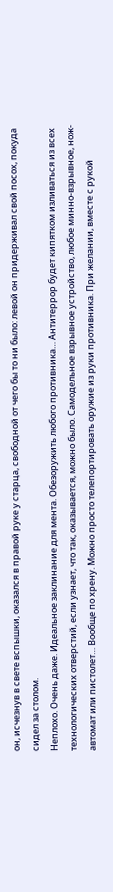он, исчезнув в свете вспышки, оказался в правой руке у старца, свободной от чего бы то ни было: левой он придерживал свой посох, покуда сидел за столом.
Неплохо. Очень даже. Идеальное заклинание для мента. Обезоружить любого противника… Антитеррор будет кипятком изливаться из всех технологических отверстий, если узнает, что так, оказывается, можно было. Самодельное взрывное устройство, любое минно-взрывное, нож-автомат или пистолет… Вообще по хрену. Можно просто телепортировать оружие из руки противника. При желании, вместе с рукой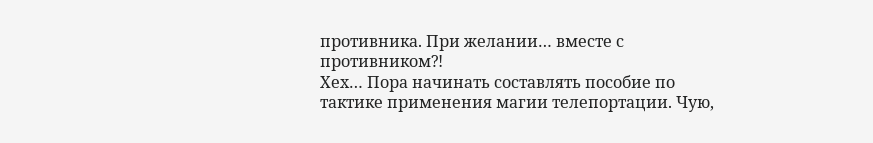противника. При желании… вместе с противником⁈
Хех… Пора начинать составлять пособие по тактике применения магии телепортации. Чую,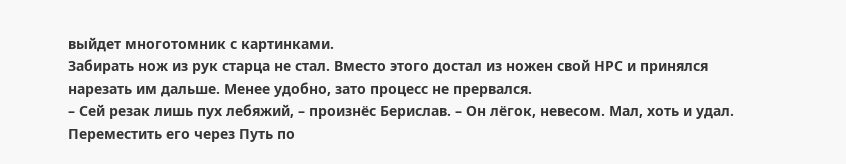выйдет многотомник с картинками.
Забирать нож из рук старца не стал. Вместо этого достал из ножен свой НРС и принялся нарезать им дальше. Менее удобно, зато процесс не прервался.
– Сей резак лишь пух лебяжий, – произнёс Берислав. – Он лёгок, невесом. Мал, хоть и удал. Переместить его через Путь по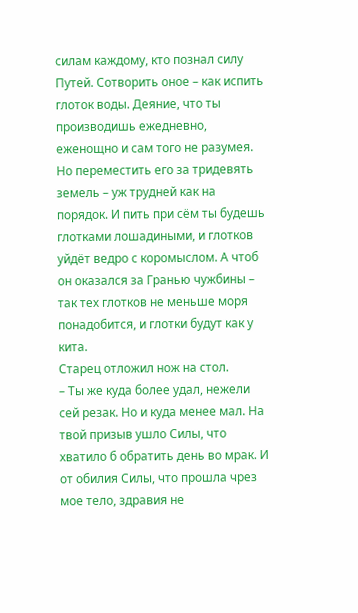силам каждому, кто познал силу Путей. Сотворить оное – как испить глоток воды. Деяние, что ты производишь ежедневно, еженощно и сам того не разумея. Но переместить его за тридевять земель – уж трудней как на порядок. И пить при сём ты будешь глотками лошадиными, и глотков уйдёт ведро с коромыслом. А чтоб он оказался за Гранью чужбины – так тех глотков не меньше моря понадобится, и глотки будут как у кита.
Старец отложил нож на стол.
– Ты же куда более удал, нежели сей резак. Но и куда менее мал. На твой призыв ушло Силы, что хватило б обратить день во мрак. И от обилия Силы, что прошла чрез мое тело, здравия не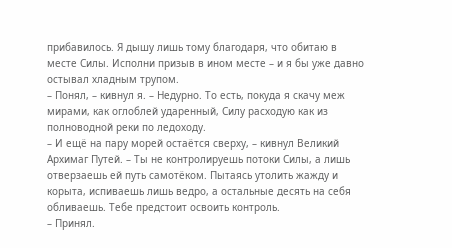прибавилось. Я дышу лишь тому благодаря, что обитаю в месте Силы. Исполни призыв в ином месте – и я бы уже давно остывал хладным трупом.
– Понял, – кивнул я. – Недурно. То есть, покуда я скачу меж мирами, как оглоблей ударенный, Силу расходую как из полноводной реки по ледоходу.
– И ещё на пару морей остаётся сверху, – кивнул Великий Архимаг Путей. – Ты не контролируешь потоки Силы, а лишь отверзаешь ей путь самотёком. Пытаясь утолить жажду и корыта, испиваешь лишь ведро, а остальные десять на себя обливаешь. Тебе предстоит освоить контроль.
– Принял.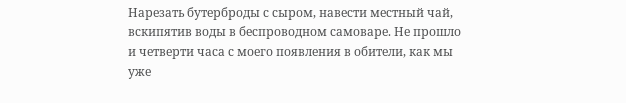Нарезать бутерброды с сыром, навести местный чай, вскипятив воды в беспроводном самоваре. Не прошло и четверти часа с моего появления в обители, как мы уже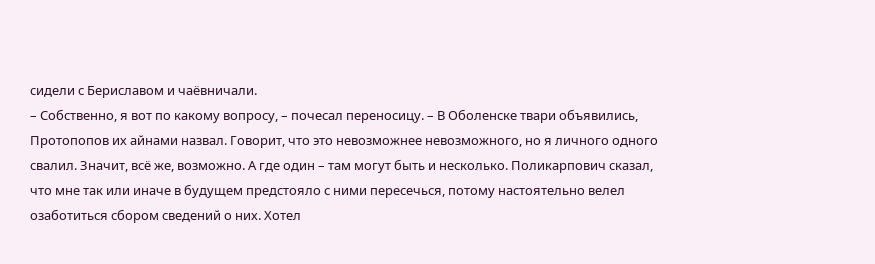сидели с Бериславом и чаёвничали.
– Собственно, я вот по какому вопросу, – почесал переносицу. – В Оболенске твари объявились, Протопопов их айнами назвал. Говорит, что это невозможнее невозможного, но я личного одного свалил. Значит, всё же, возможно. А где один – там могут быть и несколько. Поликарпович сказал, что мне так или иначе в будущем предстояло с ними пересечься, потому настоятельно велел озаботиться сбором сведений о них. Хотел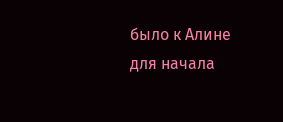было к Алине для начала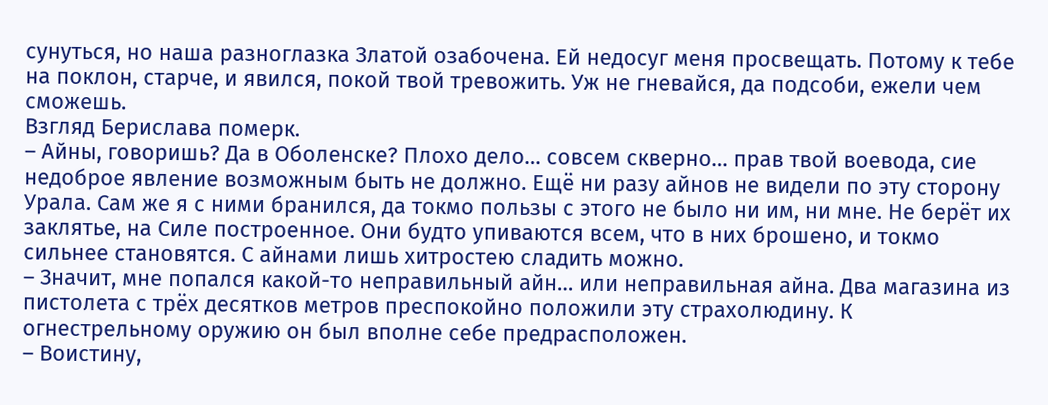сунуться, но наша разноглазка Златой озабочена. Ей недосуг меня просвещать. Потому к тебе на поклон, старче, и явился, покой твой тревожить. Уж не гневайся, да подсоби, ежели чем сможешь.
Взгляд Берислава померк.
– Айны, говоришь? Да в Оболенске? Плохо дело… совсем скверно… прав твой воевода, сие недоброе явление возможным быть не должно. Ещё ни разу айнов не видели по эту сторону Урала. Сам же я с ними бранился, да токмо пользы с этого не было ни им, ни мне. Не берёт их заклятье, на Силе построенное. Они будто упиваются всем, что в них брошено, и токмо сильнее становятся. С айнами лишь хитростею сладить можно.
– Значит, мне попался какой-то неправильный айн… или неправильная айна. Два магазина из пистолета с трёх десятков метров преспокойно положили эту страхолюдину. К огнестрельному оружию он был вполне себе предрасположен.
– Воистину,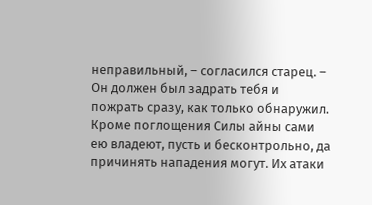неправильный, – согласился старец. – Он должен был задрать тебя и пожрать сразу, как только обнаружил. Кроме поглощения Силы айны сами ею владеют, пусть и бесконтрольно, да причинять нападения могут. Их атаки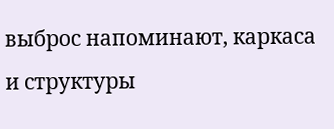выброс напоминают, каркаса и структуры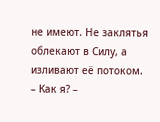не имеют. Не заклятья облекают в Силу, а изливают её потоком.
– Как я? –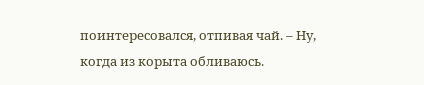поинтересовался, отпивая чай. – Ну, когда из корыта обливаюсь.